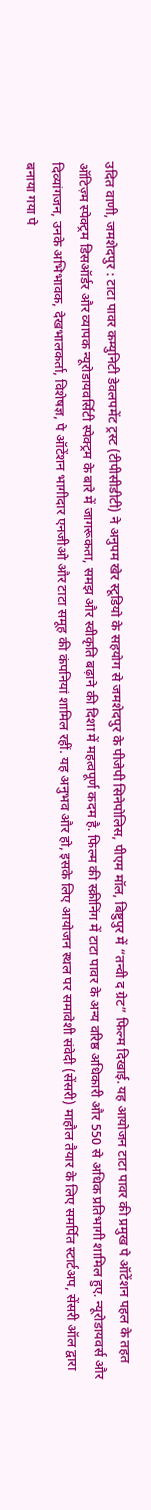उदित वाणी, जमशेदपुर : टाटा पावर कम्युनिटी डेवलपमेंट ट्रस्ट (टीपीसीडीटी) ने अनुपम खेर स्टूडियो के सहयोग से जमशेदपुर के पीजेपी सिनेपोलिस, पीएम मॉल, बिष्टुपुर में “तन्वी द ग्रेट” फिल्म दिखाई. यह आयोजन टाटा पावर की प्रमुख पे ऑटेंशन पहल के तहत ऑटिज़्म स्पेक्ट्रम डिसऑर्डर और व्यापक न्यूरोडायवर्सिटी स्पेक्ट्रम के बारे में जागरूकता, समझ और स्वीकृति बढ़ाने की दिशा में महत्वपूर्ण कदम है. फिल्म की स्क्रीनिंग में टाटा पावर के अन्य वरिष्ठ अधिकारी और 550 से अधिक प्रतिभागी शामिल हुए. न्यूरोडायवर्स और दिव्यांगजन, उनके अभिभावक, देखभालकर्ता, विशेषज्ञ, पे ऑटेंशन भागीदार एनजीओ और टाटा समूह की कंपनियां शामिल रहीं. यह अनुभव और हो, इसके लिए आयोजन स्थल पर समावेशी संवेदी (सेंसरी) माहौल तैयार के लिए समर्पित स्टार्टअप, सेंसरी ऑल द्वारा बनाया गया पे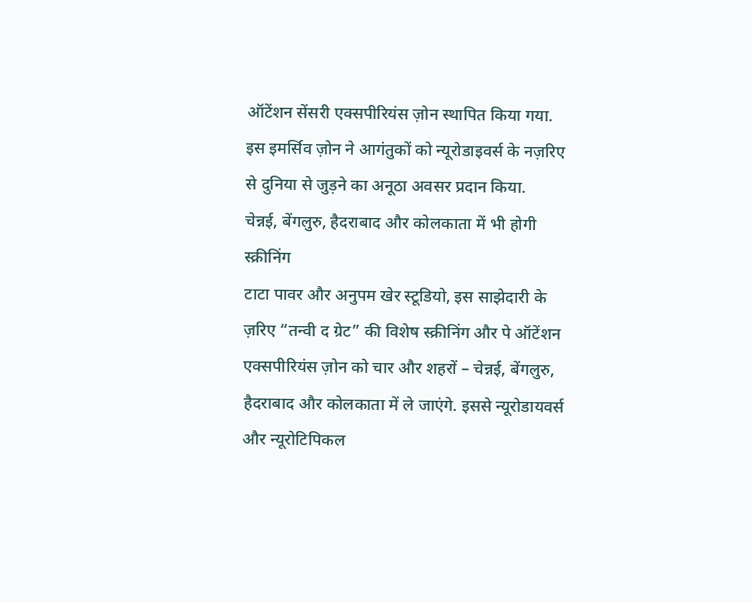ऑटेंशन सेंसरी एक्सपीरियंस ज़ोन स्थापित किया गया. इस इमर्सिव ज़ोन ने आगंतुकों को न्यूरोडाइवर्स के नज़रिए से दुनिया से जुड़ने का अनूठा अवसर प्रदान किया.
चेन्नई, बेंगलुरु, हैदराबाद और कोलकाता में भी होगी स्क्रीनिंग
टाटा पावर और अनुपम खेर स्टूडियो, इस साझेदारी के ज़रिए “तन्वी द ग्रेट” की विशेष स्क्रीनिंग और पे ऑटेंशन एक्सपीरियंस ज़ोन को चार और शहरों – चेन्नई, बेंगलुरु, हैदराबाद और कोलकाता में ले जाएंगे. इससे न्यूरोडायवर्स और न्यूरोटिपिकल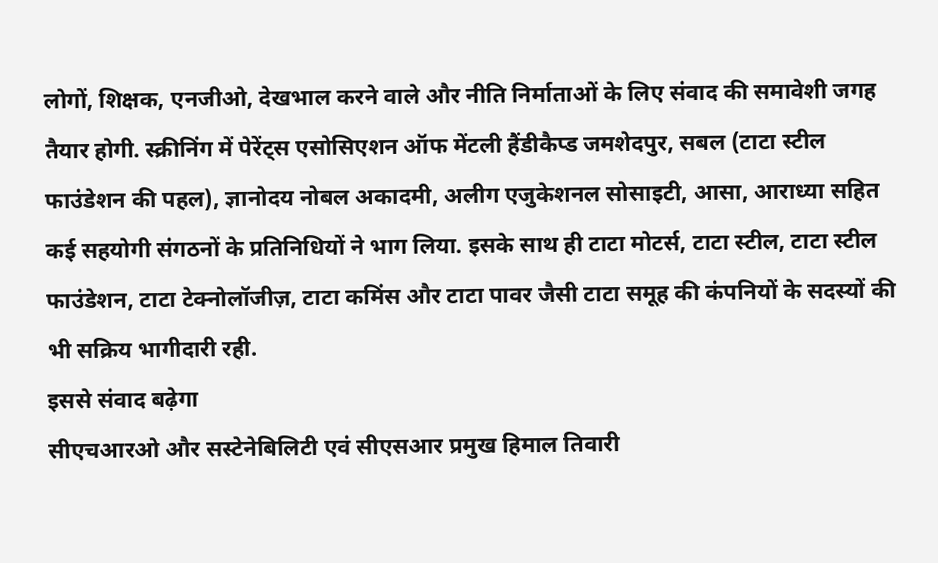लोगों, शिक्षक, एनजीओ, देखभाल करने वाले और नीति निर्माताओं के लिए संवाद की समावेशी जगह तैयार होगी. स्क्रीनिंग में पेरेंट्स एसोसिएशन ऑफ मेंटली हैंडीकैप्ड जमशेदपुर, सबल (टाटा स्टील फाउंडेशन की पहल), ज्ञानोदय नोबल अकादमी, अलीग एजुकेशनल सोसाइटी, आसा, आराध्या सहित कई सहयोगी संगठनों के प्रतिनिधियों ने भाग लिया. इसके साथ ही टाटा मोटर्स, टाटा स्टील, टाटा स्टील फाउंडेशन, टाटा टेक्नोलॉजीज़, टाटा कमिंस और टाटा पावर जैसी टाटा समूह की कंपनियों के सदस्यों की भी सक्रिय भागीदारी रही.
इससे संवाद बढ़ेगा
सीएचआरओ और सस्टेनेबिलिटी एवं सीएसआर प्रमुख हिमाल तिवारी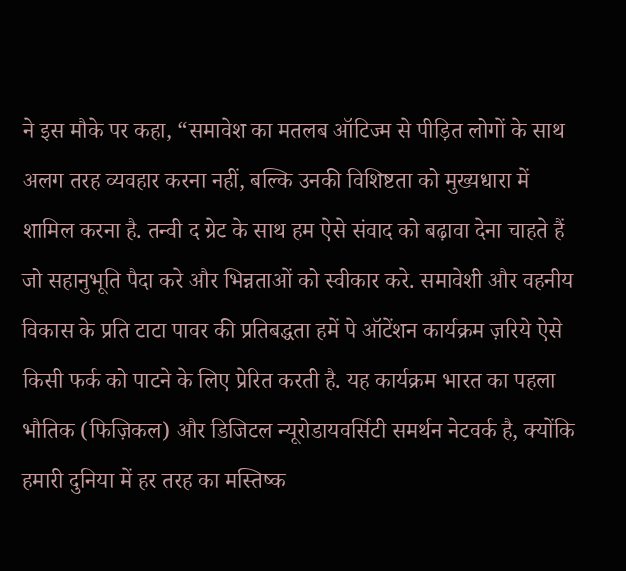ने इस मौके पर कहा, “समावेश का मतलब ऑटिज्म से पीड़ित लोगों के साथ अलग तरह व्यवहार करना नहीं, बल्कि उनकी विशिष्टता को मुख्यधारा में शामिल करना है. तन्वी द ग्रेट के साथ हम ऐसे संवाद को बढ़ावा देना चाहते हैं जो सहानुभूति पैदा करे और भिन्नताओं को स्वीकार करे. समावेशी और वहनीय विकास के प्रति टाटा पावर की प्रतिबद्धता हमें पे ऑटेंशन कार्यक्रम ज़रिये ऐसे किसी फर्क को पाटने के लिए प्रेरित करती है. यह कार्यक्रम भारत का पहला भौतिक (फिज़िकल) और डिजिटल न्यूरोडायवर्सिटी समर्थन नेटवर्क है, क्योंकि हमारी दुनिया में हर तरह का मस्तिष्क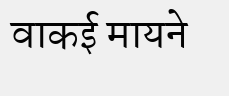वाकई मायने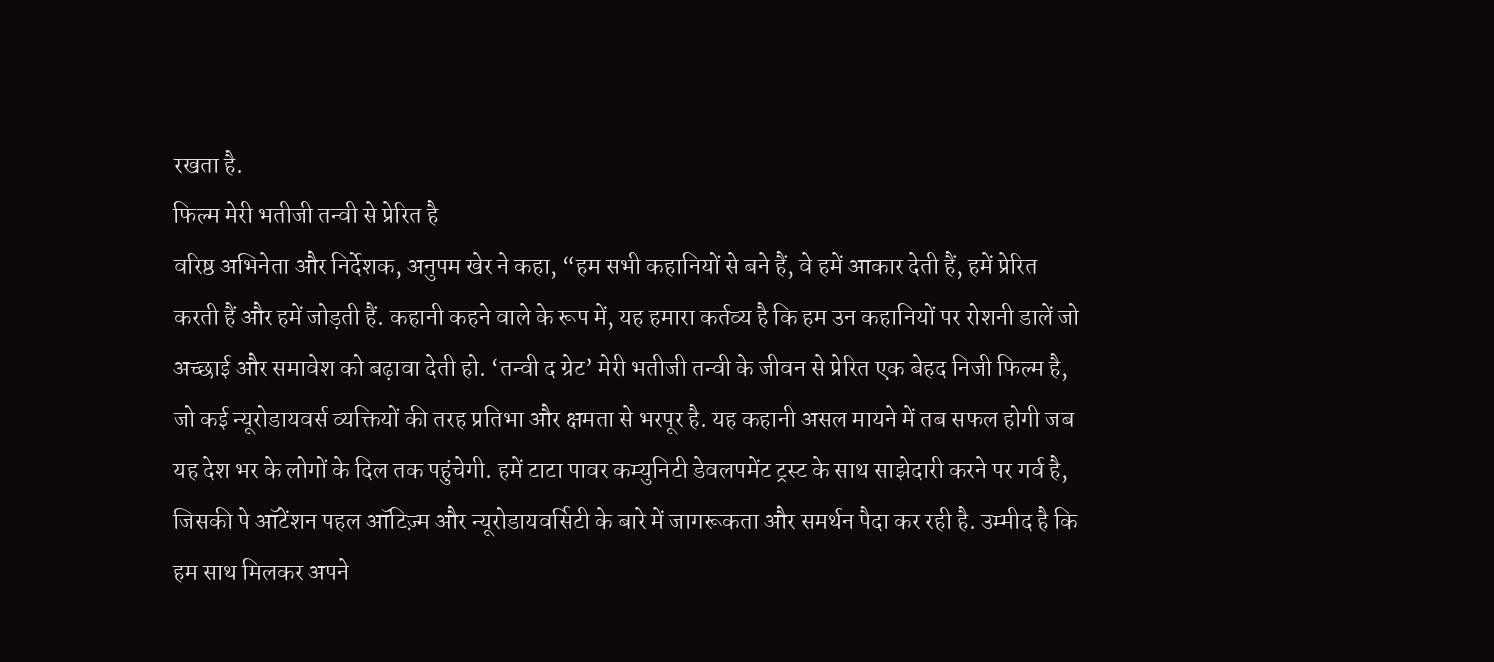रखता है.
फिल्म मेरी भतीजी तन्वी से प्रेरित है
वरिष्ठ अभिनेता और निर्देशक, अनुपम खेर ने कहा, “हम सभी कहानियों से बने हैं, वे हमें आकार देती हैं, हमें प्रेरित करती हैं और हमें जोड़ती हैं. कहानी कहने वाले के रूप में, यह हमारा कर्तव्य है कि हम उन कहानियों पर रोशनी डालें जो अच्छाई और समावेश को बढ़ावा देती हो. ‘तन्वी द ग्रेट’ मेरी भतीजी तन्वी के जीवन से प्रेरित एक बेहद निजी फिल्म है, जो कई न्यूरोडायवर्स व्यक्तियों की तरह प्रतिभा और क्षमता से भरपूर है. यह कहानी असल मायने में तब सफल होगी जब यह देश भर के लोगों के दिल तक पहुंचेगी. हमें टाटा पावर कम्युनिटी डेवलपमेंट ट्रस्ट के साथ साझेदारी करने पर गर्व है, जिसकी पे ऑटेंशन पहल ऑटिज़्म और न्यूरोडायवर्सिटी के बारे में जागरूकता और समर्थन पैदा कर रही है. उम्मीद है कि हम साथ मिलकर अपने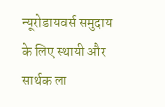न्यूरोडायवर्स समुदाय के लिए स्थायी और सार्थक ला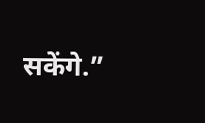सकेंगे.”